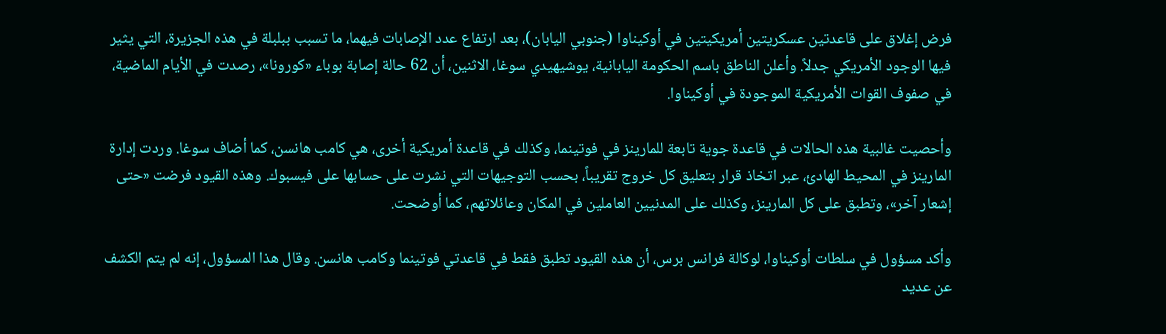فرض إغلاق على قاعدتين عسكريتين أمريكيتين في أوكيناوا (جنوبي اليابان)، بعد ارتفاع عدد الإصابات فيهما، ما تسبب ببلبلة في هذه الجزيرة، التي يثير فيها الوجود الأمريكي جدلاً. وأعلن الناطق باسم الحكومة اليابانية، يوشيهيدي سوغا، الاثنين، أن 62 حالة إصابة بوباء «كورونا»، رصدت في الأيام الماضية، في صفوف القوات الأمريكية الموجودة في أوكيناوا.

وأحصيت غالبية هذه الحالات في قاعدة جوية تابعة للمارينز في فوتينما، وكذلك في قاعدة أمريكية أخرى، هي كامب هانسن، كما أضاف سوغا. وردت إدارة المارينز في المحيط الهادئ، عبر اتخاذ قرار بتعليق كل خروج تقريباً، بحسب التوجيهات التي نشرت على حسابها على فيسبوك. وهذه القيود فرضت «حتى إشعار آخر»، وتطبق على كل المارينز، وكذلك على المدنيين العاملين في المكان وعائلاتهم، كما أوضحت.

وأكد مسؤول في سلطات أوكيناوا، لوكالة فرانس برس، أن هذه القيود تطبق فقط في قاعدتي فوتينما وكامب هانسن. وقال هذا المسؤول، إنه لم يتم الكشف عن عديد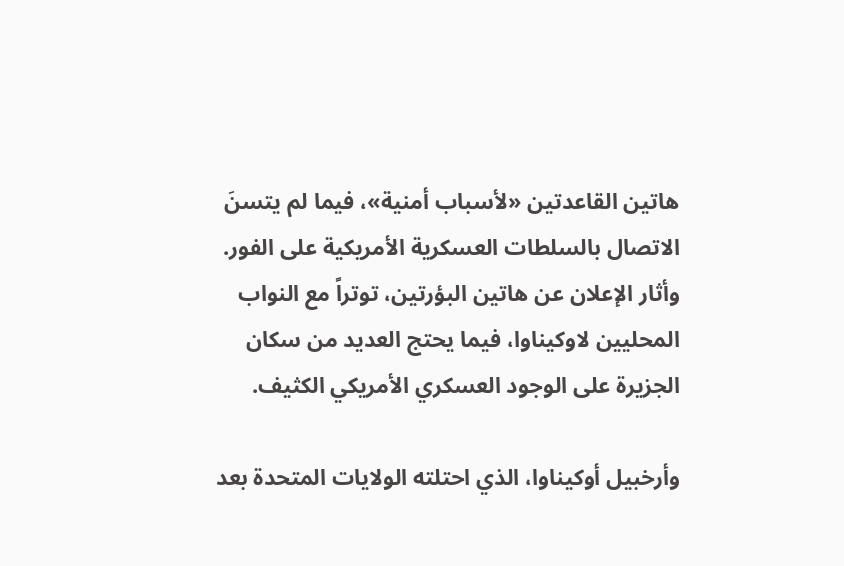هاتين القاعدتين «لأسباب أمنية»، فيما لم يتسنَ الاتصال بالسلطات العسكرية الأمريكية على الفور. وأثار الإعلان عن هاتين البؤرتين، توتراً مع النواب المحليين لاوكيناوا، فيما يحتج العديد من سكان الجزيرة على الوجود العسكري الأمريكي الكثيف.

وأرخبيل أوكيناوا، الذي احتلته الولايات المتحدة بعد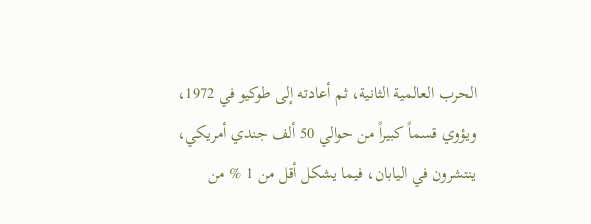الحرب العالمية الثانية، ثم أعادته إلى طوكيو في 1972، ويؤوي قسماً كبيراً من حوالي 50 ألف جندي أمريكي، ينتشرون في اليابان، فيما يشكل أقل من 1 % من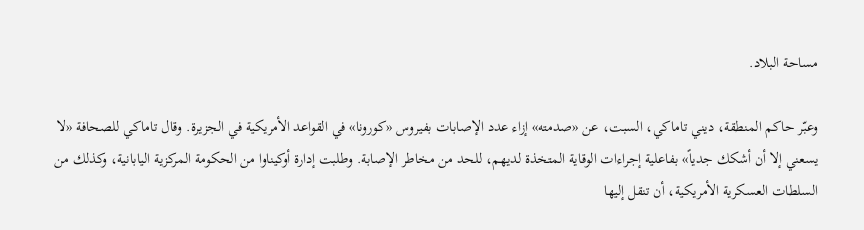مساحة البلاد.

وعبّر حاكم المنطقة، ديني تاماكي، السبت، عن «صدمته» إزاء عدد الإصابات بفيروس «كورونا» في القواعد الأمريكية في الجزيرة. وقال تاماكي للصحافة «لا يسعني إلا أن أشكك جدياً» بفاعلية إجراءات الوقاية المتخذة لديهم، للحد من مخاطر الإصابة. وطلبت إدارة أوكيناوا من الحكومة المركزية اليابانية، وكذلك من السلطات العسكرية الأمريكية، أن تنقل إليها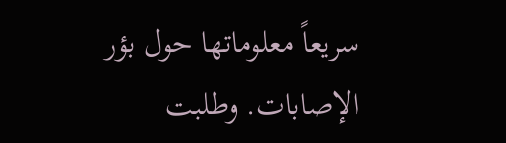سريعاً معلوماتها حول بؤر الإصابات. وطلبت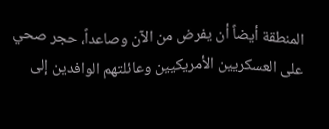المنطقة أيضاً أن يفرض من الآن وصاعداً، حجر صحي على العسكريين الأمريكيين وعائلتهم الوافدين إلى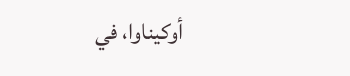أوكيناوا، في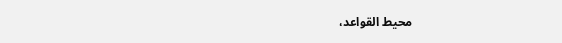محيط القواعد،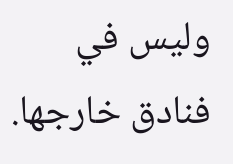وليس في فنادق خارجها.